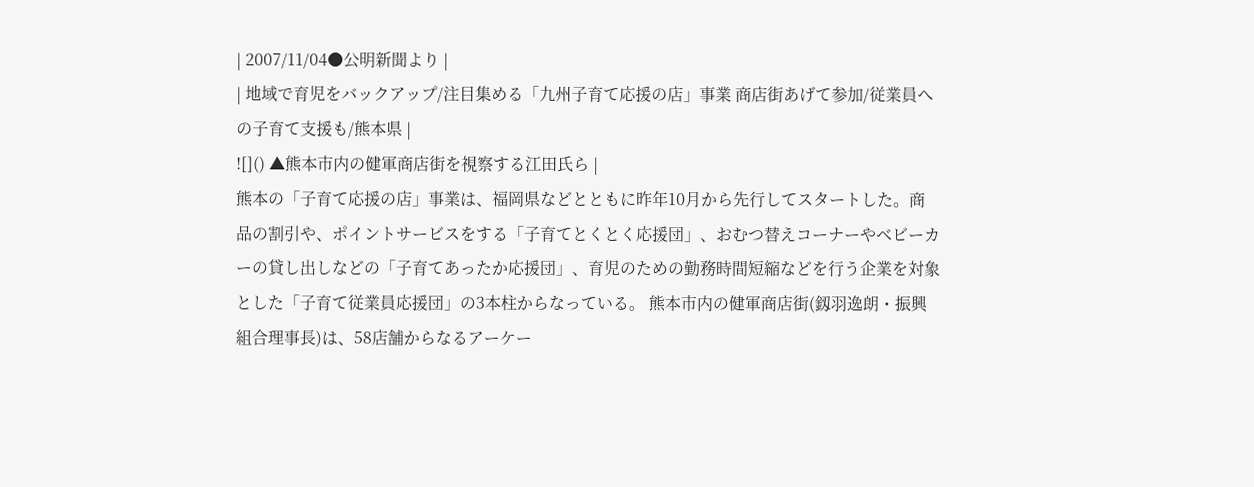| 2007/11/04●公明新聞より |
| 地域で育児をバックアップ/注目集める「九州子育て応援の店」事業 商店街あげて参加/従業員への子育て支援も/熊本県 |
![]() ▲熊本市内の健軍商店街を視察する江田氏ら |
熊本の「子育て応援の店」事業は、福岡県などとともに昨年10月から先行してスタートした。商品の割引や、ポイントサービスをする「子育てとくとく応援団」、おむつ替えコーナーやベビーカーの貸し出しなどの「子育てあったか応援団」、育児のための勤務時間短縮などを行う企業を対象とした「子育て従業員応援団」の3本柱からなっている。 熊本市内の健軍商店街(釼羽逸朗・振興組合理事長)は、58店舗からなるアーケー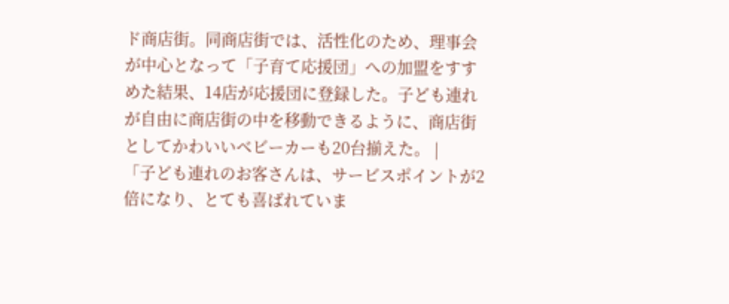ド商店街。同商店街では、活性化のため、理事会が中心となって「子育て応援団」への加盟をすすめた結果、14店が応援団に登録した。子ども連れが自由に商店街の中を移動できるように、商店街としてかわいいベビーカーも20台揃えた。 |
「子ども連れのお客さんは、サービスポイントが2倍になり、とても喜ばれていま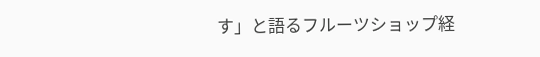す」と語るフルーツショップ経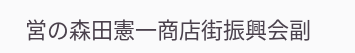営の森田憲一商店街振興会副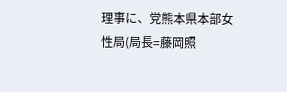理事に、党熊本県本部女性局(局長=藤岡照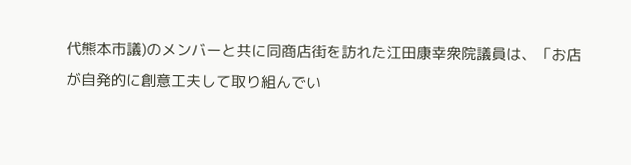代熊本市議)のメンバーと共に同商店街を訪れた江田康幸衆院議員は、「お店が自発的に創意工夫して取り組んでい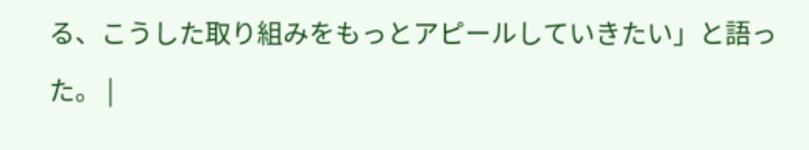る、こうした取り組みをもっとアピールしていきたい」と語った。 |